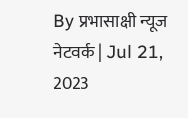By प्रभासाक्षी न्यूज नेटवर्क | Jul 21, 2023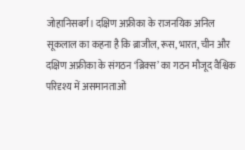जोहानिसबर्ग। दक्षिण अफ्रीका के राजनयिक अनिल सूकलाल का कहना है कि ब्राजील, रूस, भारत, चीन और दक्षिण अफ्रीका के संगठन ‘ब्रिक्स’ का गठन मौजूद वैश्विक परिदृश्य में असमानताओं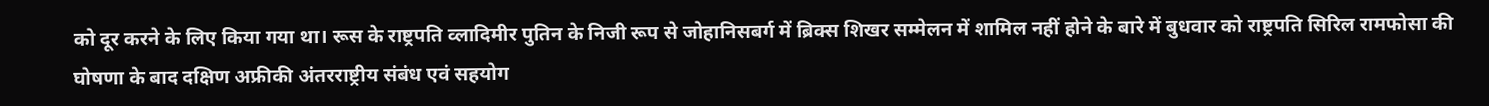को दूर करने के लिए किया गया था। रूस के राष्ट्रपति व्लादिमीर पुतिन के निजी रूप से जोहानिसबर्ग में ब्रिक्स शिखर सम्मेलन में शामिल नहीं होने के बारे में बुधवार को राष्ट्रपति सिरिल रामफोसा की घोषणा के बाद दक्षिण अफ्रीकी अंतरराष्ट्रीय संबंध एवं सहयोग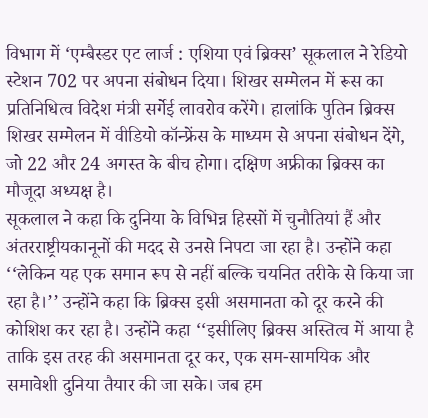विभाग में ‘एम्बैस्डर एट लार्ज : एशिया एवं ब्रिक्स’ सूकलाल ने रेडियो स्टेशन 702 पर अपना संबोधन दिया। शिखर सम्मेलन में रूस का प्रतिनिधित्व विदेश मंत्री सर्गेई लावरोव करेंगे। हालांकि पुतिन ब्रिक्स शिखर सम्मेलन में वीडियो कॉन्फ्रेंस के माध्यम से अपना संबोधन देंगे, जो 22 और 24 अगस्त के बीच होगा। दक्षिण अफ्रीका ब्रिक्स का मौजूदा अध्यक्ष है।
सूकलाल ने कहा कि दुनिया के विभिन्न हिस्सों में चुनौतियां हैं और अंतरराष्ट्रीयकानूनों की मदद से उनसे निपटा जा रहा है। उन्होंने कहा ‘‘लेकिन यह एक समान रूप से नहीं बल्कि चयनित तरीके से किया जा रहा है।’’ उन्होंने कहा कि ब्रिक्स इसी असमानता को दूर करने की कोशिश कर रहा है। उन्होंने कहा ‘‘इसीलिए ब्रिक्स अस्तित्व में आया है ताकि इस तरह की असमानता दूर कर, एक सम-सामयिक और समावेशी दुनिया तैयार की जा सके। जब हम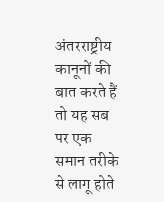अंतरराष्ट्रीय कानूनों की बात करते हैं तो यह सब पर एक समान तरीके से लागू होते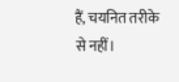हैं, चयनित तरीके से नहीं।